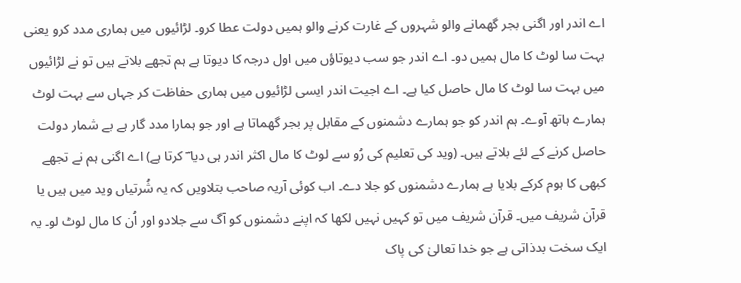اے اندر اور اگنی بجر گھمانے والو شہروں کے غارت کرنے والو ہمیں دولت عطا کرو۔ لڑائیوں میں ہماری مدد کرو یعنی بہت سا لوٹ کا مال ہمیں دو۔ اے اندر جو سب دیوتاؤں میں اول درجہ کا دیوتا ہے ہم تجھے بلاتے ہیں تو نے لڑائیوں میں بہت سا لوٹ کا مال حاصل کیا ہے۔ اے اجیت اندر ایسی لڑائیوں میں ہماری حفاظت کر جہاں سے بہت لوٹ ہمارے ہاتھ آوے۔ ہم اندر کو جو ہمارے دشمنوں کے مقابل پر بجر گھماتا ہے اور جو ہمارا مدد گار ہے بے شمار دولت حاصل کرنے کے لئے بلاتے ہیں۔ (وید کی تعلیم کی رُو سے لوٹ کا مال اکثر اندر ہی دیا ؔ کرتا ہے) اے اگنی ہم نے تجھے کبھی کا ہوم کرکے بلایا ہے ہمارے دشمنوں کو جلا دے۔ اب کوئی آریہ صاحب بتلاویں کہ یہ شُرتیاں وید میں ہیں یا قرآن شریف میں۔ قرآن شریف میں تو کہیں نہیں لکھا کہ اپنے دشمنوں کو آگ سے جلادو اور اُن کا مال لوٹ لو۔ یہ ایک سخت بدذاتی ہے جو خدا تعالیٰ کی پاک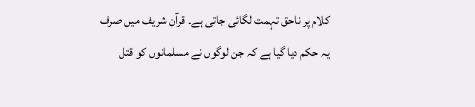کلام پر ناحق تہمت لگائی جاتی ہے۔ قرآن شریف میں صرف یہ حکم دیا گیا ہے کہ جن لوگوں نے مسلمانوں کو قتل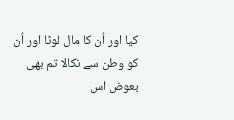کیا اور اُن کا مال لوٹا اور اُن کو وطن سے نکالا تم بھی بعوض اس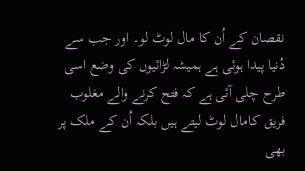نقصان کے اُن کا مال لوٹ لو۔ اور جب سے دُنیا پیدا ہوئی ہے ہمیشہ لڑائیوں کی وضع اسی طرح چلی آئی ہے کہ فتح کرنے والے مغلوب فریق کامال لوٹ لیتے ہیں بلکہ اُن کے ملک پر بھی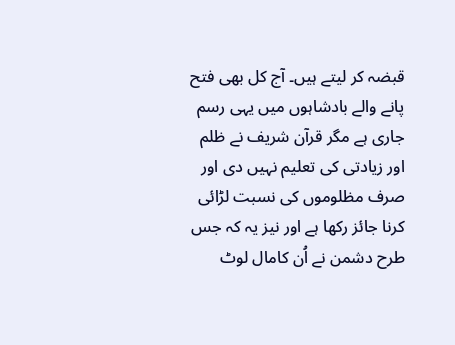قبضہ کر لیتے ہیں۔ آج کل بھی فتح پانے والے بادشاہوں میں یہی رسم جاری ہے مگر قرآن شریف نے ظلم اور زیادتی کی تعلیم نہیں دی اور صرف مظلوموں کی نسبت لڑائی کرنا جائز رکھا ہے اور نیز یہ کہ جس طرح دشمن نے اُن کامال لوٹ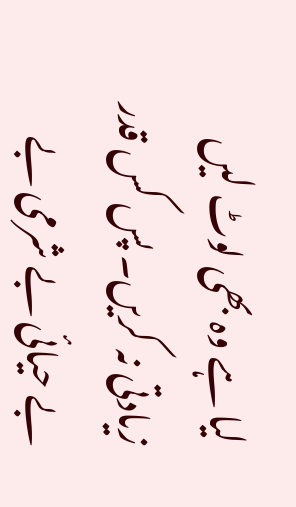لیا ہے وہ بھی لوٹ لیں زیادتی نہ کریں۔ پس کس قدر بے حیائی بے شرمی بے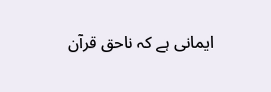ایمانی ہے کہ ناحق قرآن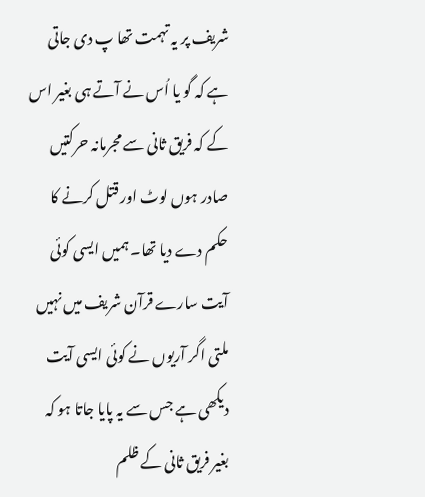شریف پر یہ تہمت تھا پ دی جاتی ہے کہ گو یا اُس نے آتے ہی بغیر اس کے کہ فریق ثانی سے مجرمانہ حرکتیں صادر ہوں لوٹ اور قتل کرنے کا حکم دے دیا تھا۔ ہمیں ایسی کوئی آیت سارے قرآن شریف میں نہیں ملتی اگر آریوں نے کوئی ایسی آیت دیکھی ہے جس سے یہ پایا جاتا ہو کہ بغیر فریق ثانی کے ظلم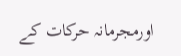اورمجرمانہ حرکات کے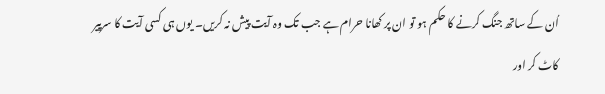اُن کے ساتھ جنگ کرنے کا حکم ہو تو ان پر کھانا حرام ہے جب تک وہ آیت پیش نہ کریں۔ یوں ہی کسی آیت کا سرپیر کاٹ کر اور